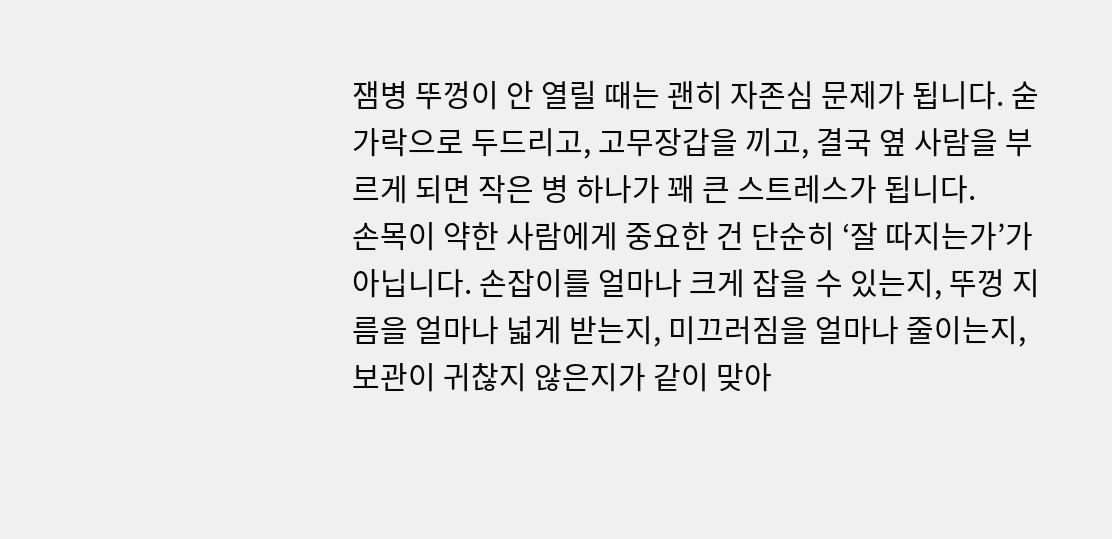잼병 뚜껑이 안 열릴 때는 괜히 자존심 문제가 됩니다. 숟가락으로 두드리고, 고무장갑을 끼고, 결국 옆 사람을 부르게 되면 작은 병 하나가 꽤 큰 스트레스가 됩니다.
손목이 약한 사람에게 중요한 건 단순히 ‘잘 따지는가’가 아닙니다. 손잡이를 얼마나 크게 잡을 수 있는지, 뚜껑 지름을 얼마나 넓게 받는지, 미끄러짐을 얼마나 줄이는지, 보관이 귀찮지 않은지가 같이 맞아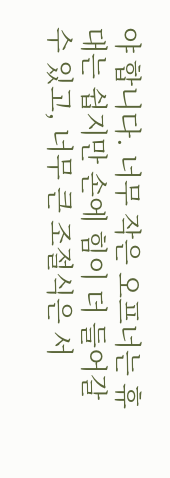야 합니다. 너무 작은 오프너는 휴대는 쉽지만 손에 힘이 더 들어갈 수 있고, 너무 큰 조절식은 서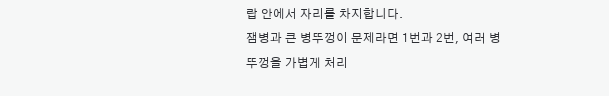랍 안에서 자리를 차지합니다.
잼병과 큰 병뚜껑이 문제라면 1번과 2번, 여러 병뚜껑을 가볍게 처리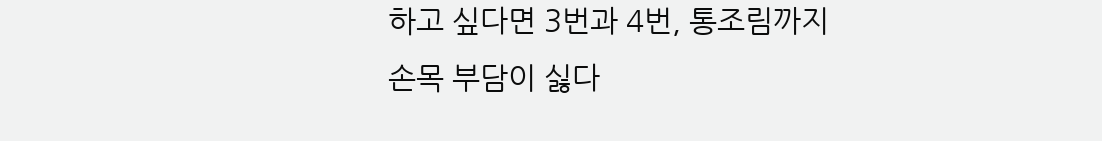하고 싶다면 3번과 4번, 통조림까지 손목 부담이 싫다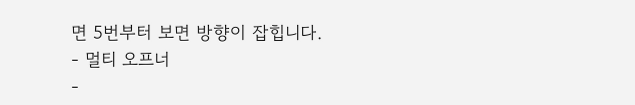면 5번부터 보면 방향이 잡힙니다.
- 멀티 오프너
-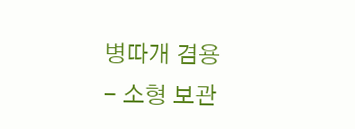병따개 겸용
- 소형 보관